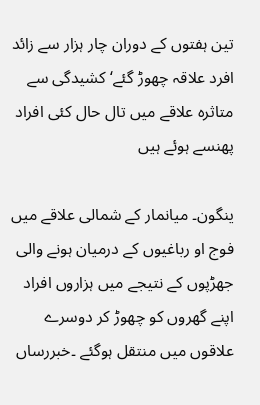تین ہفتوں کے دوران چار ہزار سے زائد افرد علاقہ چھوڑ گئے‘ کشیدگی سے متاثرہ علاقے میں تال حال کئی افراد پھنسے ہوئے ہیں

ینگون۔ میانمار کے شمالی علاقے میں فوج او رباغیوں کے درمیان ہونے والی جھڑپوں کے نتیجے میں ہزاروں افراد اپنے گھروں کو چھوڑ کر دوسرے علاقوں میں منتقل ہوگئے ۔خبررساں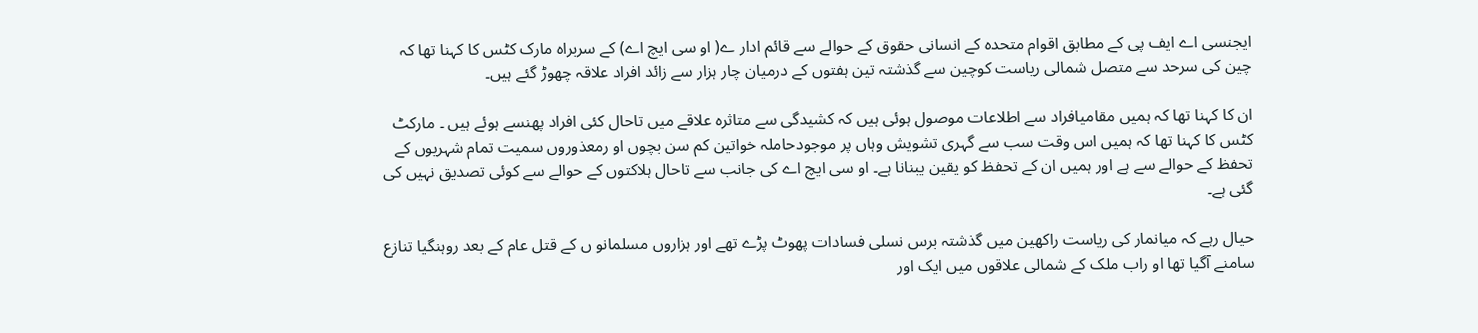ایجنسی اے ایف پی کے مطابق اقوام متحدہ کے انسانی حقوق کے حوالے سے قائم ادار ے( او سی ایچ اے) کے سربراہ مارک کٹس کا کہنا تھا کہ چین کی سرحد سے متصل شمالی ریاست کوچین سے گذشتہ تین ہفتوں کے درمیان چار ہزار سے زائد افراد علاقہ چھوڑ گئے ہیں۔

ان کا کہنا تھا کہ ہمیں مقامیافراد سے اطلاعات موصول ہوئی ہیں کہ کشیدگی سے متاثرہ علاقے میں تاحال کئی افراد پھنسے ہوئے ہیں ۔ مارکٹ کٹس کا کہنا تھا کہ ہمیں اس وقت سب سے گہری تشویش وہاں پر موجودحاملہ خواتین کم سن بچوں او رمعذوروں سمیت تمام شہریوں کے تحفظ کے حوالے سے ہے اور ہمیں ان کے تحفظ کو یقین یبنانا ہے۔ او سی ایچ اے کی جانب سے تاحال ہلاکتوں کے حوالے سے کوئی تصدیق نہیں کی گئی ہے۔

حیال رہے کہ میانمار کی ریاست راکھین میں گذشتہ برس نسلی فسادات پھوٹ پڑے تھے اور ہزاروں مسلمانو ں کے قتل عام کے بعد روہنگیا تنازع سامنے آگیا تھا او راب ملک کے شمالی علاقوں میں ایک اور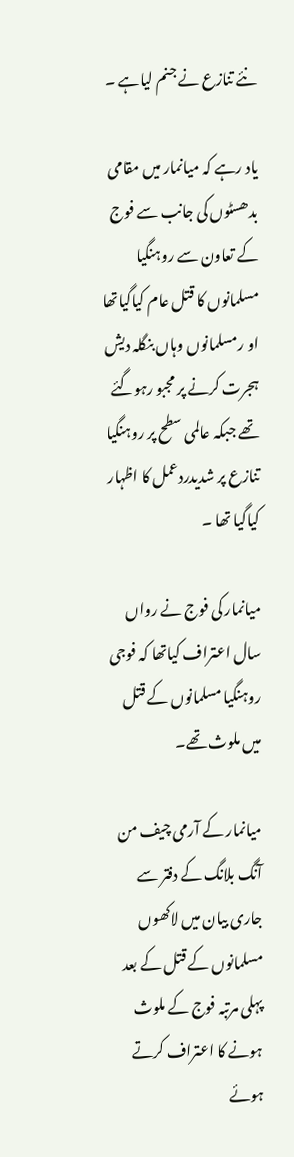نئے تنازع نے جنم لیاہے ۔

یاد رہے کہ میانمار میں مقامی بدھسٹوں کی جانب سے فوج کے تعاون سے روہنگیا مسلمانوں کا قتل عام کیاگیاتھا او رمسلمانوں وہاں بنگلہ دیش ہجرت کرنے پر مجبو رہوگئے تھے جبکہ عالمی سطح پر روہنگیا تنازع پر شدیدردعمل کا اظہار کیاگیا تھا ۔

میانمار کی فوج نے رواں سال اعتراف کیاتھا کہ فوجی روہنگیا مسلمانوں کے قتل میں ملوث تھے۔

میانمار کے آرمی چیف من آنگ بلانگ کے دفتر سے جاری بیان میں لاکھوں مسلمانوں کے قتل کے بعد پہلی مرتبہ فوج کے ملوث ہونے کا اعتراف کرتے ہوئے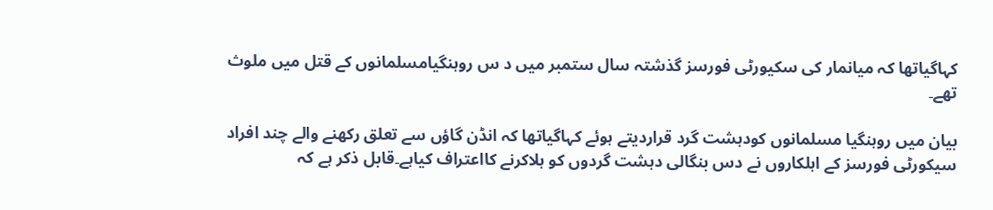کہاگیاتھا کہ میانمار کی سکیورٹی فورسز گذشتہ سال ستمبر میں د س روہنگیامسلمانوں کے قتل میں ملوث تھے۔

بیان میں روہنگیا مسلمانوں کودہشت گرد قراردیتے ہوئے کہاگیاتھا کہ انڈن گاؤں سے تعلق رکھنے والے چند افراد سیکورٹی فورسز کے اہلکاروں نے دس بنگالی دہشت گردوں کو ہلاکرنے کااعتراف کیاہے۔قابل ذکر ہے کہ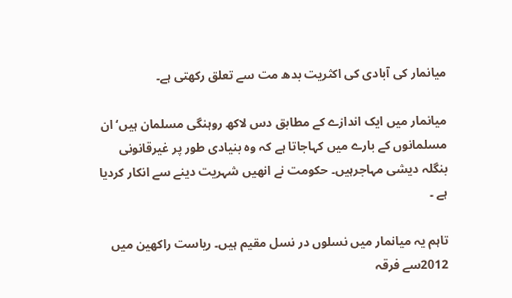میانمار کی آبادی کی اکثریت بدھ مت سے تعلق رکھتی ہے۔

میانمار میں ایک اندازے کے مطابق دس لاکھ روہنگی مسلمان ہیں‘ ان مسلمانوں کے بارے میں کہاجاتا ہے کہ وہ بنیادی طور پر غیرقانونی بنگلہ دیشی مہاجرہیں۔ حکومت نے انھیں شہریت دینے سے انکار کردیا ہے ۔

تاہم یہ میانمار میں نسلوں در نسل مقیم ہیں۔ ریاست راکھین میں 2012سے فرقہ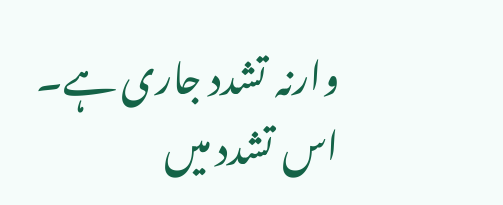وارنہ تشدد جاری ہے۔ اس تشدد میں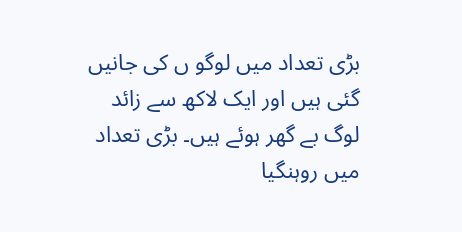بڑی تعداد میں لوگو ں کی جانیں گئی ہیں اور ایک لاکھ سے زائد لوگ بے گھر ہوئے ہیں۔ بڑی تعداد میں روہنگیا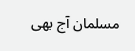مسلمان آج بھی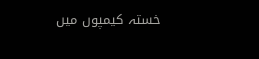خستہ کیمپوں میں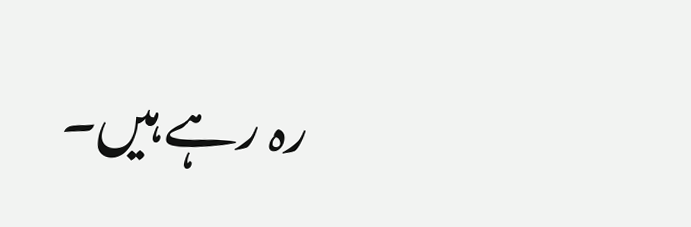رہ رہے ہیں۔